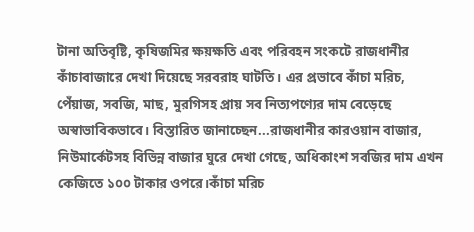টানা অতিবৃষ্টি, কৃষিজমির ক্ষয়ক্ষতি এবং পরিবহন সংকটে রাজধানীর কাঁচাবাজারে দেখা দিয়েছে সরবরাহ ঘাটতি। এর প্রভাবে কাঁচা মরিচ, পেঁয়াজ, সবজি, মাছ, মুরগিসহ প্রায় সব নিত্যপণ্যের দাম বেড়েছে অস্বাভাবিকভাবে। বিস্তারিত জানাচ্ছেন...রাজধানীর কারওয়ান বাজার, নিউমার্কেটসহ বিভিন্ন বাজার ঘুরে দেখা গেছে, অধিকাংশ সবজির দাম এখন কেজিতে ১০০ টাকার ওপরে।কাঁচা মরিচ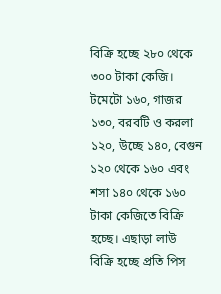বিক্রি হচ্ছে ২৮০ থেকে ৩০০ টাকা কেজি। টমেটো ১৬০, গাজর ১৩০, বরবটি ও করলা ১২০, উচ্ছে ১৪০, বেগুন ১২০ থেকে ১৬০ এবং শসা ১৪০ থেকে ১৬০ টাকা কেজিতে বিক্রি হচ্ছে। এছাড়া লাউ বিক্রি হচ্ছে প্রতি পিস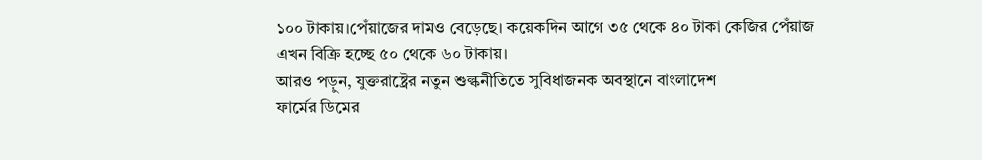১০০ টাকায়।পেঁয়াজের দামও বেড়েছে। কয়েকদিন আগে ৩৫ থেকে ৪০ টাকা কেজির পেঁয়াজ এখন বিক্রি হচ্ছে ৫০ থেকে ৬০ টাকায়।
আরও পড়ুন, যুক্তরাষ্ট্রের নতুন শুল্কনীতিতে সুবিধাজনক অবস্থানে বাংলাদেশ
ফার্মের ডিমের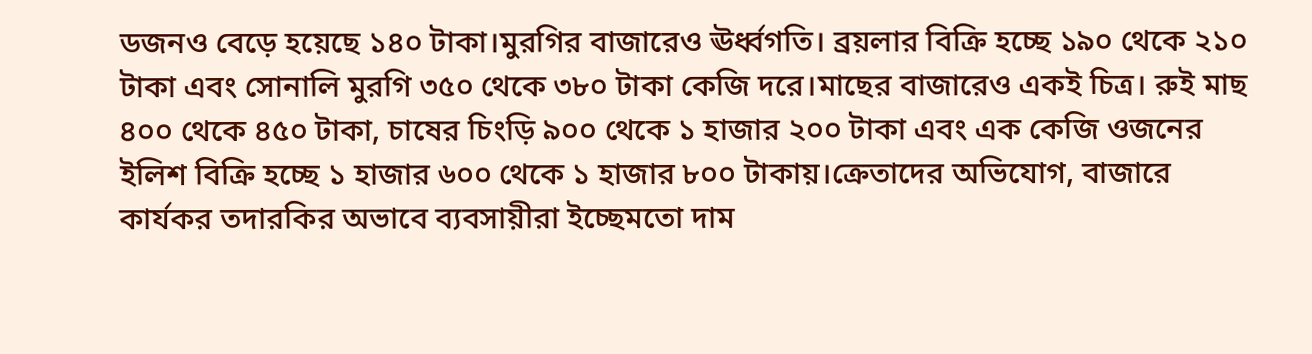ডজনও বেড়ে হয়েছে ১৪০ টাকা।মুরগির বাজারেও ঊর্ধ্বগতি। ব্রয়লার বিক্রি হচ্ছে ১৯০ থেকে ২১০ টাকা এবং সোনালি মুরগি ৩৫০ থেকে ৩৮০ টাকা কেজি দরে।মাছের বাজারেও একই চিত্র। রুই মাছ ৪০০ থেকে ৪৫০ টাকা, চাষের চিংড়ি ৯০০ থেকে ১ হাজার ২০০ টাকা এবং এক কেজি ওজনের ইলিশ বিক্রি হচ্ছে ১ হাজার ৬০০ থেকে ১ হাজার ৮০০ টাকায়।ক্রেতাদের অভিযোগ, বাজারে কার্যকর তদারকির অভাবে ব্যবসায়ীরা ইচ্ছেমতো দাম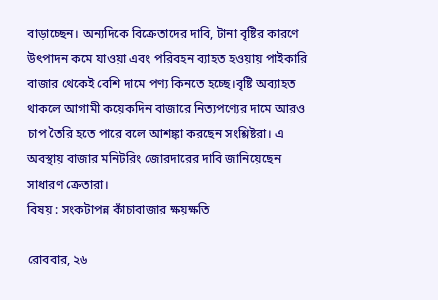বাড়াচ্ছেন। অন্যদিকে বিক্রেতাদের দাবি, টানা বৃষ্টির কারণে উৎপাদন কমে যাওয়া এবং পরিবহন ব্যাহত হওয়ায় পাইকারি বাজার থেকেই বেশি দামে পণ্য কিনতে হচ্ছে।বৃষ্টি অব্যাহত থাকলে আগামী কয়েকদিন বাজারে নিত্যপণ্যের দামে আরও চাপ তৈরি হতে পারে বলে আশঙ্কা করছেন সংশ্লিষ্টরা। এ অবস্থায় বাজার মনিটরিং জোরদারের দাবি জানিয়েছেন সাধারণ ক্রেতারা।
বিষয় : সংকটাপন্ন কাঁচাবাজার ক্ষয়ক্ষতি

রোববার, ২৬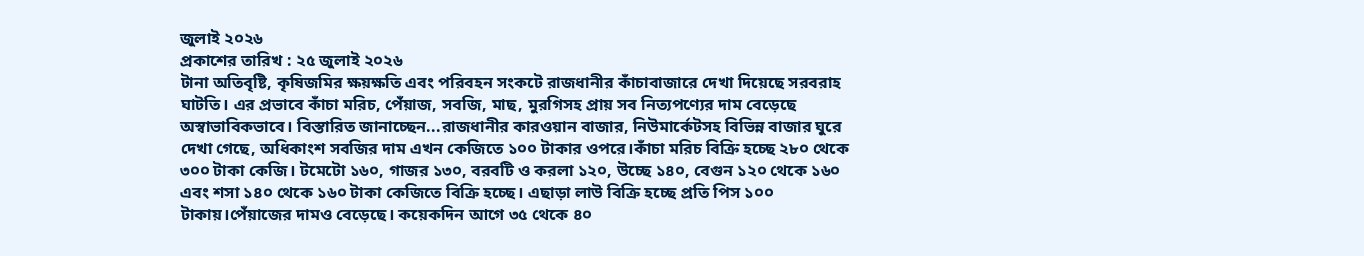জুলাই ২০২৬
প্রকাশের তারিখ : ২৫ জুলাই ২০২৬
টানা অতিবৃষ্টি, কৃষিজমির ক্ষয়ক্ষতি এবং পরিবহন সংকটে রাজধানীর কাঁচাবাজারে দেখা দিয়েছে সরবরাহ ঘাটতি। এর প্রভাবে কাঁচা মরিচ, পেঁয়াজ, সবজি, মাছ, মুরগিসহ প্রায় সব নিত্যপণ্যের দাম বেড়েছে অস্বাভাবিকভাবে। বিস্তারিত জানাচ্ছেন...রাজধানীর কারওয়ান বাজার, নিউমার্কেটসহ বিভিন্ন বাজার ঘুরে দেখা গেছে, অধিকাংশ সবজির দাম এখন কেজিতে ১০০ টাকার ওপরে।কাঁচা মরিচ বিক্রি হচ্ছে ২৮০ থেকে ৩০০ টাকা কেজি। টমেটো ১৬০, গাজর ১৩০, বরবটি ও করলা ১২০, উচ্ছে ১৪০, বেগুন ১২০ থেকে ১৬০ এবং শসা ১৪০ থেকে ১৬০ টাকা কেজিতে বিক্রি হচ্ছে। এছাড়া লাউ বিক্রি হচ্ছে প্রতি পিস ১০০ টাকায়।পেঁয়াজের দামও বেড়েছে। কয়েকদিন আগে ৩৫ থেকে ৪০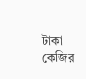টাকা কেজির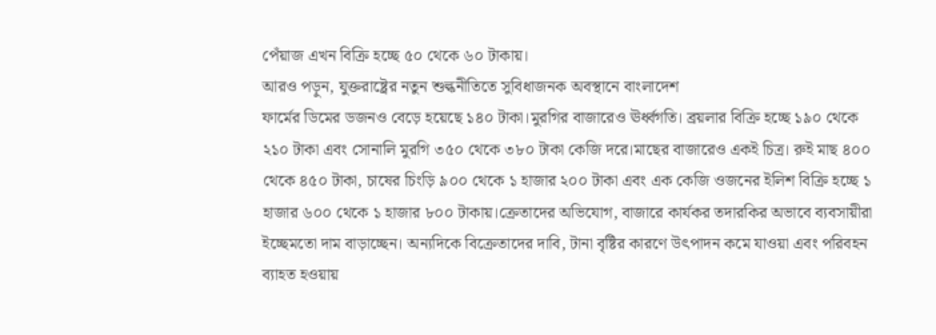পেঁয়াজ এখন বিক্রি হচ্ছে ৫০ থেকে ৬০ টাকায়।
আরও পড়ুন, যুক্তরাষ্ট্রের নতুন শুল্কনীতিতে সুবিধাজনক অবস্থানে বাংলাদেশ
ফার্মের ডিমের ডজনও বেড়ে হয়েছে ১৪০ টাকা।মুরগির বাজারেও ঊর্ধ্বগতি। ব্রয়লার বিক্রি হচ্ছে ১৯০ থেকে ২১০ টাকা এবং সোনালি মুরগি ৩৫০ থেকে ৩৮০ টাকা কেজি দরে।মাছের বাজারেও একই চিত্র। রুই মাছ ৪০০ থেকে ৪৫০ টাকা, চাষের চিংড়ি ৯০০ থেকে ১ হাজার ২০০ টাকা এবং এক কেজি ওজনের ইলিশ বিক্রি হচ্ছে ১ হাজার ৬০০ থেকে ১ হাজার ৮০০ টাকায়।ক্রেতাদের অভিযোগ, বাজারে কার্যকর তদারকির অভাবে ব্যবসায়ীরা ইচ্ছেমতো দাম বাড়াচ্ছেন। অন্যদিকে বিক্রেতাদের দাবি, টানা বৃষ্টির কারণে উৎপাদন কমে যাওয়া এবং পরিবহন ব্যাহত হওয়ায়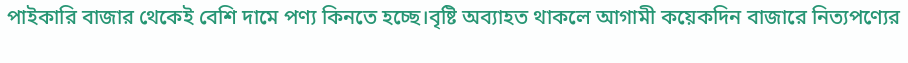পাইকারি বাজার থেকেই বেশি দামে পণ্য কিনতে হচ্ছে।বৃষ্টি অব্যাহত থাকলে আগামী কয়েকদিন বাজারে নিত্যপণ্যের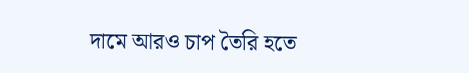দামে আরও চাপ তৈরি হতে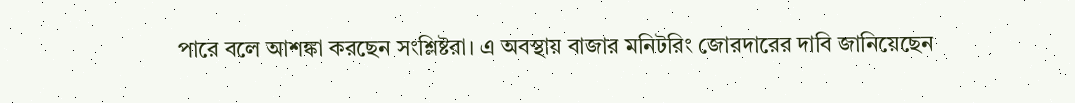পারে বলে আশঙ্কা করছেন সংশ্লিষ্টরা। এ অবস্থায় বাজার মনিটরিং জোরদারের দাবি জানিয়েছেন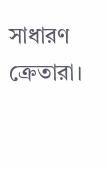সাধারণ ক্রেতারা।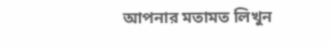আপনার মতামত লিখুন